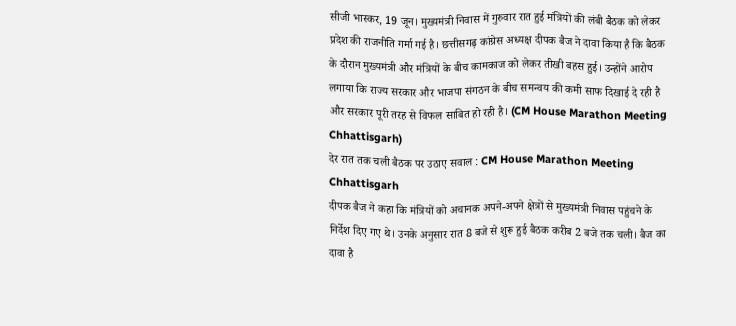सीजी भास्कर, 19 जून। मुख्यमंत्री निवास में गुरुवार रात हुई मंत्रियों की लंबी बैठक को लेकर प्रदेश की राजनीति गर्मा गई है। छत्तीसगढ़ कांग्रेस अध्यक्ष दीपक बैज ने दावा किया है कि बैठक के दौरान मुख्यमंत्री और मंत्रियों के बीच कामकाज को लेकर तीखी बहस हुई। उन्होंने आरोप लगाया कि राज्य सरकार और भाजपा संगठन के बीच समन्वय की कमी साफ दिखाई दे रही है और सरकार पूरी तरह से विफल साबित हो रही है। (CM House Marathon Meeting Chhattisgarh)
देर रात तक चली बैठक पर उठाए सवाल : CM House Marathon Meeting Chhattisgarh
दीपक बैज ने कहा कि मंत्रियों को अचानक अपने-अपने क्षेत्रों से मुख्यमंत्री निवास पहुंचने के निर्देश दिए गए थे। उनके अनुसार रात 8 बजे से शुरू हुई बैठक करीब 2 बजे तक चली। बैज का दावा है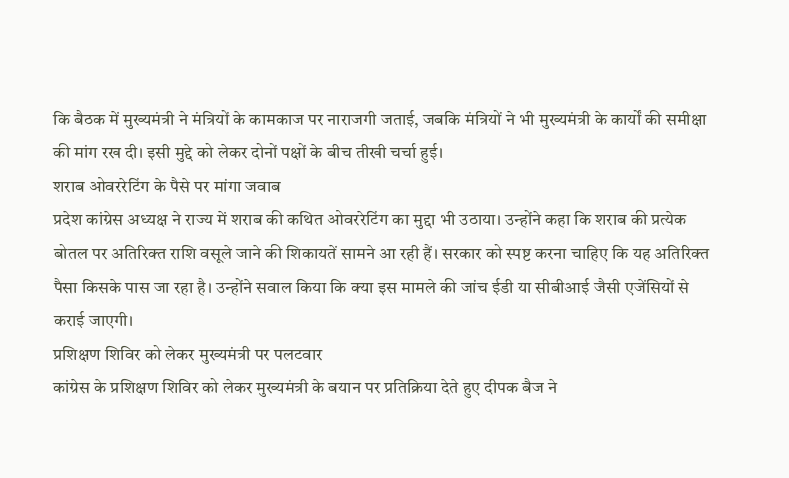कि बैठक में मुख्यमंत्री ने मंत्रियों के कामकाज पर नाराजगी जताई, जबकि मंत्रियों ने भी मुख्यमंत्री के कार्यों की समीक्षा की मांग रख दी। इसी मुद्दे को लेकर दोनों पक्षों के बीच तीखी चर्चा हुई।
शराब ओवररेटिंग के पैसे पर मांगा जवाब
प्रदेश कांग्रेस अध्यक्ष ने राज्य में शराब की कथित ओवररेटिंग का मुद्दा भी उठाया। उन्होंने कहा कि शराब की प्रत्येक बोतल पर अतिरिक्त राशि वसूले जाने की शिकायतें सामने आ रही हैं। सरकार को स्पष्ट करना चाहिए कि यह अतिरिक्त पैसा किसके पास जा रहा है। उन्होंने सवाल किया कि क्या इस मामले की जांच ईडी या सीबीआई जैसी एजेंसियों से कराई जाएगी।
प्रशिक्षण शिविर को लेकर मुख्यमंत्री पर पलटवार
कांग्रेस के प्रशिक्षण शिविर को लेकर मुख्यमंत्री के बयान पर प्रतिक्रिया देते हुए दीपक बैज ने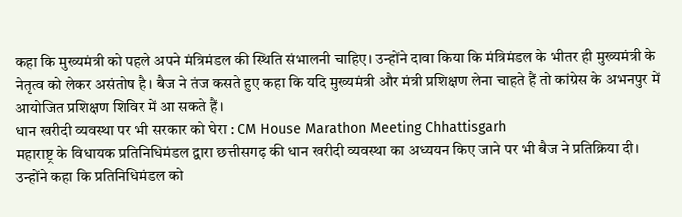कहा कि मुख्यमंत्री को पहले अपने मंत्रिमंडल की स्थिति संभालनी चाहिए। उन्होंने दावा किया कि मंत्रिमंडल के भीतर ही मुख्यमंत्री के नेतृत्व को लेकर असंतोष है। बैज ने तंज कसते हुए कहा कि यदि मुख्यमंत्री और मंत्री प्रशिक्षण लेना चाहते हैं तो कांग्रेस के अभनपुर में आयोजित प्रशिक्षण शिविर में आ सकते हैं।
धान खरीदी व्यवस्था पर भी सरकार को घेरा : CM House Marathon Meeting Chhattisgarh
महाराष्ट्र के विधायक प्रतिनिधिमंडल द्वारा छत्तीसगढ़ की धान खरीदी व्यवस्था का अध्ययन किए जाने पर भी बैज ने प्रतिक्रिया दी। उन्होंने कहा कि प्रतिनिधिमंडल को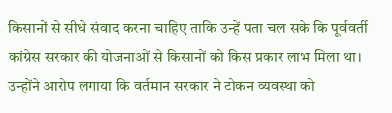किसानों से सीधे संवाद करना चाहिए ताकि उन्हें पता चल सके कि पूर्ववर्ती कांग्रेस सरकार की योजनाओं से किसानों को किस प्रकार लाभ मिला था। उन्होंने आरोप लगाया कि वर्तमान सरकार ने टोकन व्यवस्था को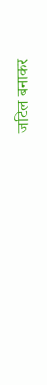जटिल बनाकर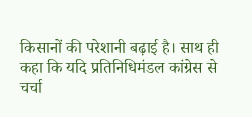किसानों की परेशानी बढ़ाई है। साथ ही कहा कि यदि प्रतिनिधिमंडल कांग्रेस से चर्चा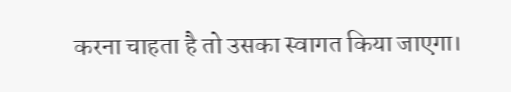करना चाहता है तो उसका स्वागत किया जाएगा।